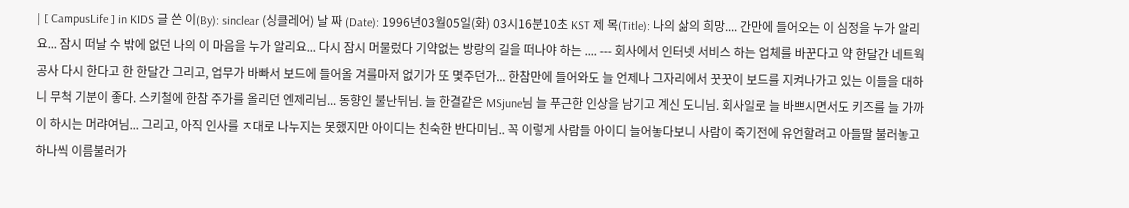| [ CampusLife ] in KIDS 글 쓴 이(By): sinclear (싱클레어) 날 짜 (Date): 1996년03월05일(화) 03시16분10초 KST 제 목(Title): 나의 삶의 희망.... 간만에 들어오는 이 심정을 누가 알리요... 잠시 떠날 수 밖에 없던 나의 이 마음을 누가 알리요... 다시 잠시 머물렀다 기약없는 방랑의 길을 떠나야 하는 .... --- 회사에서 인터넷 서비스 하는 업체를 바꾼다고 약 한달간 네트웍 공사 다시 한다고 한 한달간 그리고, 업무가 바빠서 보드에 들어올 겨를마저 없기가 또 몇주던가... 한참만에 들어와도 늘 언제나 그자리에서 꿋꿋이 보드를 지켜나가고 있는 이들을 대하니 무척 기분이 좋다. 스키철에 한참 주가를 올리던 엔제리님... 동향인 불난뒤님. 늘 한결같은 MSjune님 늘 푸근한 인상을 남기고 계신 도니님. 회사일로 늘 바쁘시면서도 키즈를 늘 가까이 하시는 머랴여님... 그리고, 아직 인사를 ㅈ대로 나누지는 못했지만 아이디는 친숙한 반다미님.. 꼭 이렇게 사람들 아이디 늘어놓다보니 사람이 죽기전에 유언할려고 아들딸 불러놓고 하나씩 이름불러가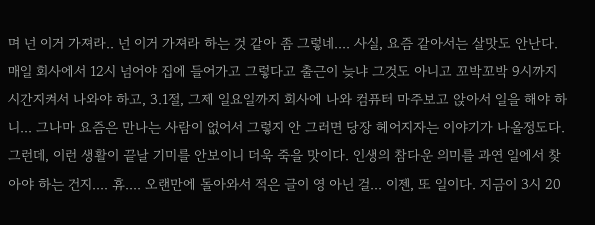며 넌 이거 가져라.. 넌 이거 가져라 하는 것 같아 좀 그렇네.... 사실, 요즘 같아서는 살맛도 안난다. 매일 회사에서 12시 넘어야 집에 들어가고 그렇다고 출근이 늦냐 그것도 아니고 꼬박꼬박 9시까지 시간지켜서 나와야 하고, 3.1절, 그제 일요일까지 회사에 나와 컴퓨터 마주보고 앉아서 일을 해야 하니... 그나마 요즘은 만나는 사람이 없어서 그렇지 안 그러면 당장 헤어지자는 이야기가 나올정도다. 그런데, 이런 생활이 끝날 기미를 안보이니 더욱 죽을 맛이다. 인생의 참다운 의미를 과연 일에서 찾아야 하는 건지.... 휴.... 오랜만에 돌아와서 적은 글이 영 아닌 걸... 이젠, 또 일이다. 지금이 3시 20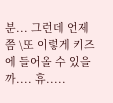분... 그런데 언제쯤 \또 이렇게 키즈에 들어올 수 있을까.... 휴.....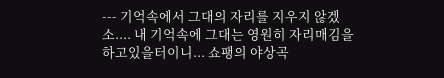--- 기억속에서 그대의 자리를 지우지 않겠소.... 내 기억속에 그대는 영원히 자리매김을 하고있을터이니... 쇼팽의 야상곡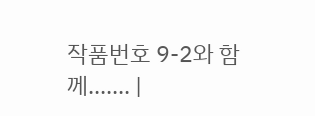작품번호 9-2와 함께....... |